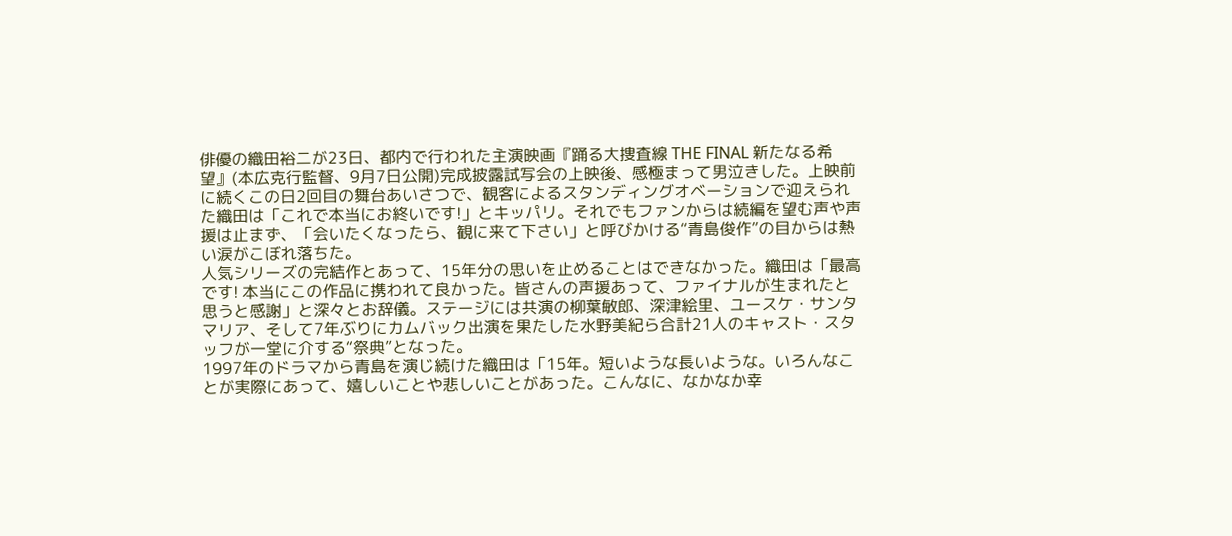俳優の織田裕二が23日、都内で行われた主演映画『踊る大捜査線 THE FINAL 新たなる希望』(本広克行監督、9月7日公開)完成披露試写会の上映後、感極まって男泣きした。上映前に続くこの日2回目の舞台あいさつで、観客によるスタンディングオベーションで迎えられた織田は「これで本当にお終いです!」とキッパリ。それでもファンからは続編を望む声や声援は止まず、「会いたくなったら、観に来て下さい」と呼びかける“青島俊作”の目からは熱い涙がこぼれ落ちた。
人気シリーズの完結作とあって、15年分の思いを止めることはできなかった。織田は「最高です! 本当にこの作品に携われて良かった。皆さんの声援あって、ファイナルが生まれたと思うと感謝」と深々とお辞儀。ステージには共演の柳葉敏郎、深津絵里、ユースケ・サンタマリア、そして7年ぶりにカムバック出演を果たした水野美紀ら合計21人のキャスト・スタッフが一堂に介する“祭典”となった。
1997年のドラマから青島を演じ続けた織田は「15年。短いような長いような。いろんなことが実際にあって、嬉しいことや悲しいことがあった。こんなに、なかなか幸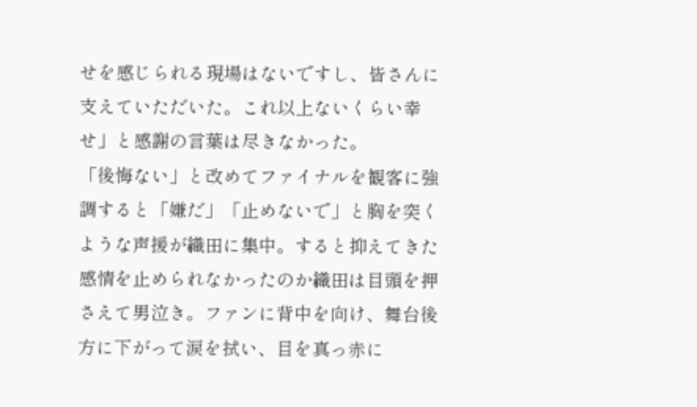せを感じられる現場はないですし、皆さんに支えていただいた。これ以上ないくらい幸せ」と感謝の言葉は尽きなかった。
「後悔ない」と改めてファイナルを観客に強調すると「嫌だ」「止めないで」と胸を突くような声援が織田に集中。すると抑えてきた感情を止められなかったのか織田は目頭を押さえて男泣き。ファンに背中を向け、舞台後方に下がって涙を拭い、目を真っ赤に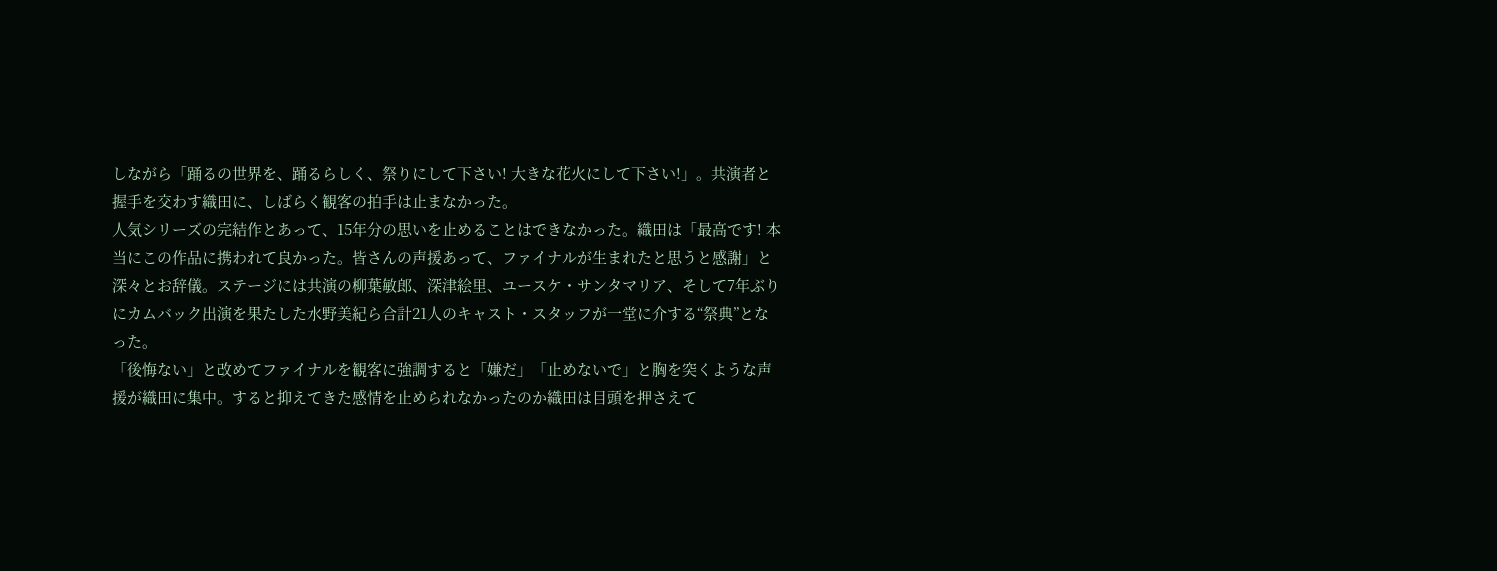しながら「踊るの世界を、踊るらしく、祭りにして下さい! 大きな花火にして下さい!」。共演者と握手を交わす織田に、しばらく観客の拍手は止まなかった。
人気シリーズの完結作とあって、15年分の思いを止めることはできなかった。織田は「最高です! 本当にこの作品に携われて良かった。皆さんの声援あって、ファイナルが生まれたと思うと感謝」と深々とお辞儀。ステージには共演の柳葉敏郎、深津絵里、ユースケ・サンタマリア、そして7年ぶりにカムバック出演を果たした水野美紀ら合計21人のキャスト・スタッフが一堂に介する“祭典”となった。
「後悔ない」と改めてファイナルを観客に強調すると「嫌だ」「止めないで」と胸を突くような声援が織田に集中。すると抑えてきた感情を止められなかったのか織田は目頭を押さえて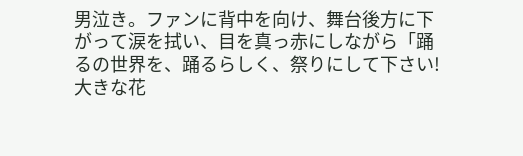男泣き。ファンに背中を向け、舞台後方に下がって涙を拭い、目を真っ赤にしながら「踊るの世界を、踊るらしく、祭りにして下さい! 大きな花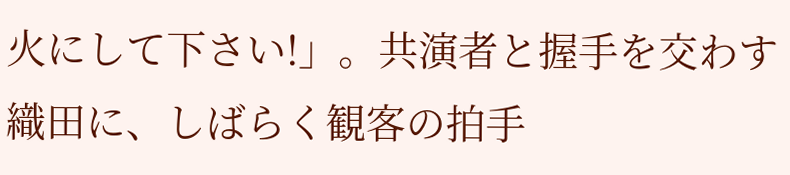火にして下さい!」。共演者と握手を交わす織田に、しばらく観客の拍手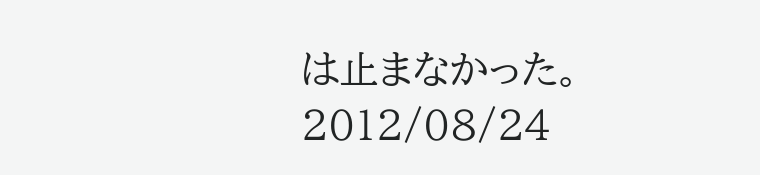は止まなかった。
2012/08/24